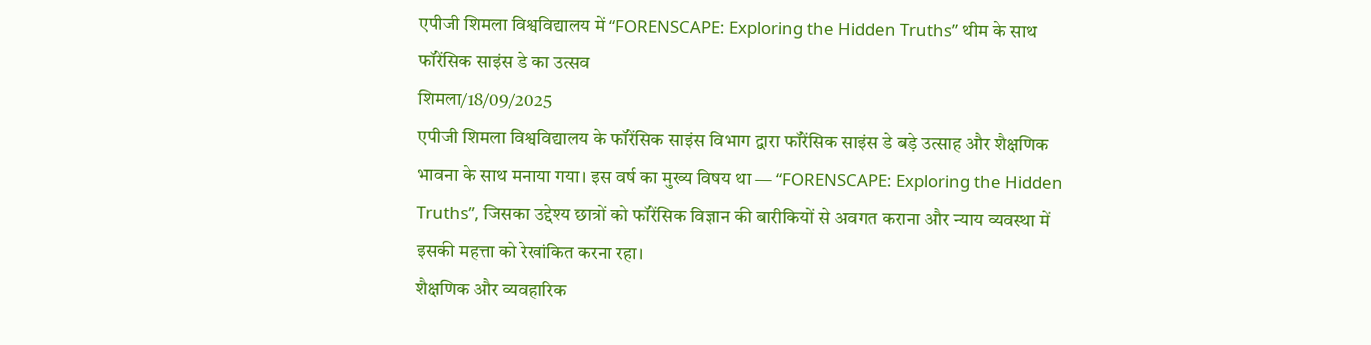एपीजी शिमला विश्वविद्यालय में “FORENSCAPE: Exploring the Hidden Truths” थीम के साथ फॉरेंसिक साइंस डे का उत्सव
शिमला/18/09/2025
एपीजी शिमला विश्वविद्यालय के फॉरेंसिक साइंस विभाग द्वारा फॉरेंसिक साइंस डे बड़े उत्साह और शैक्षणिक भावना के साथ मनाया गया। इस वर्ष का मुख्य विषय था — “FORENSCAPE: Exploring the Hidden Truths”, जिसका उद्देश्य छात्रों को फॉरेंसिक विज्ञान की बारीकियों से अवगत कराना और न्याय व्यवस्था में इसकी महत्ता को रेखांकित करना रहा।
शैक्षणिक और व्यवहारिक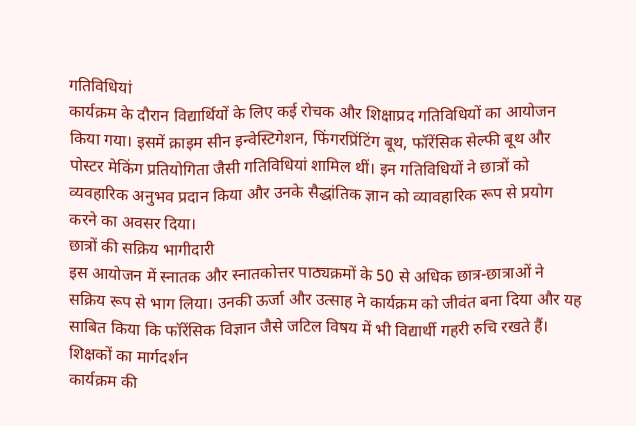गतिविधियां
कार्यक्रम के दौरान विद्यार्थियों के लिए कई रोचक और शिक्षाप्रद गतिविधियों का आयोजन किया गया। इसमें क्राइम सीन इन्वेस्टिगेशन, फिंगरप्रिंटिंग बूथ, फॉरेंसिक सेल्फी बूथ और पोस्टर मेकिंग प्रतियोगिता जैसी गतिविधियां शामिल थीं। इन गतिविधियों ने छात्रों को व्यवहारिक अनुभव प्रदान किया और उनके सैद्धांतिक ज्ञान को व्यावहारिक रूप से प्रयोग करने का अवसर दिया।
छात्रों की सक्रिय भागीदारी
इस आयोजन में स्नातक और स्नातकोत्तर पाठ्यक्रमों के 50 से अधिक छात्र-छात्राओं ने सक्रिय रूप से भाग लिया। उनकी ऊर्जा और उत्साह ने कार्यक्रम को जीवंत बना दिया और यह साबित किया कि फॉरेंसिक विज्ञान जैसे जटिल विषय में भी विद्यार्थी गहरी रुचि रखते हैं।
शिक्षकों का मार्गदर्शन
कार्यक्रम की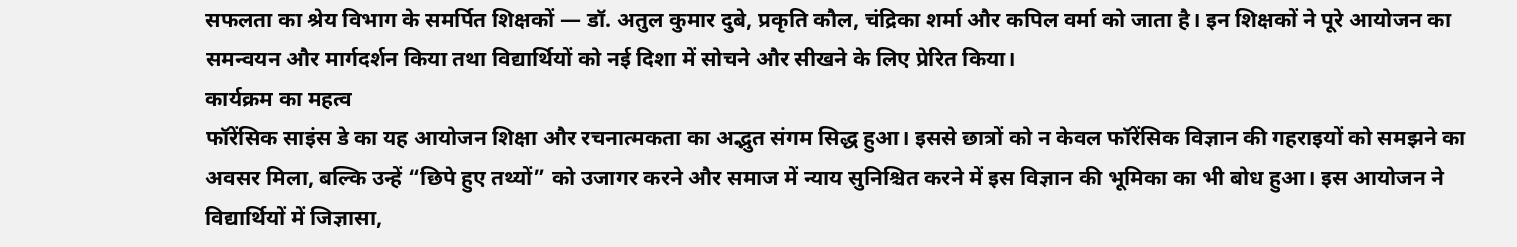सफलता का श्रेय विभाग के समर्पित शिक्षकों — डॉ. अतुल कुमार दुबे, प्रकृति कौल, चंद्रिका शर्मा और कपिल वर्मा को जाता है। इन शिक्षकों ने पूरे आयोजन का समन्वयन और मार्गदर्शन किया तथा विद्यार्थियों को नई दिशा में सोचने और सीखने के लिए प्रेरित किया।
कार्यक्रम का महत्व
फॉरेंसिक साइंस डे का यह आयोजन शिक्षा और रचनात्मकता का अद्भुत संगम सिद्ध हुआ। इससे छात्रों को न केवल फॉरेंसिक विज्ञान की गहराइयों को समझने का अवसर मिला, बल्कि उन्हें “छिपे हुए तथ्यों” को उजागर करने और समाज में न्याय सुनिश्चित करने में इस विज्ञान की भूमिका का भी बोध हुआ। इस आयोजन ने विद्यार्थियों में जिज्ञासा,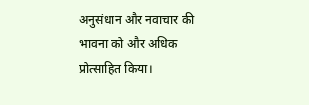अनुसंधान और नवाचार की भावना को और अधिक प्रोत्साहित किया।